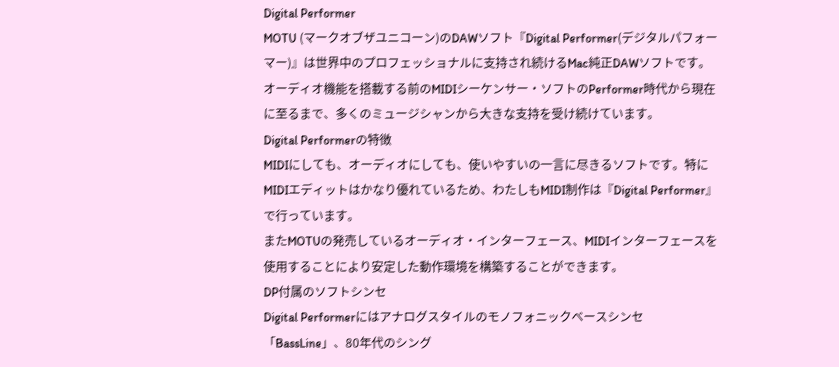Digital Performer
MOTU (マークオブザユニコーン)のDAWソフト『Digital Performer(デジタルパフォーマー)』は世界中のプロフェッショナルに支持され続けるMac純正DAWソフトです。
オーディオ機能を搭載する前のMIDIシーケンサー・ソフトのPerformer時代から現在に至るまで、多くのミュージシャンから大きな支持を受け続けています。
Digital Performerの特徴
MIDIにしても、オーディオにしても、使いやすいの一言に尽きるソフトです。特にMIDIエディットはかなり優れているため、わたしもMIDI制作は『Digital Performer』で行っています。
またMOTUの発売しているオーディオ・インターフェース、MIDIインターフェースを使用することにより安定した動作環境を構築することができます。
DP付属のソフトシンセ
Digital Performerにはアナログスタイルのモノフォニックベースシンセ「BassLine」、80年代のシング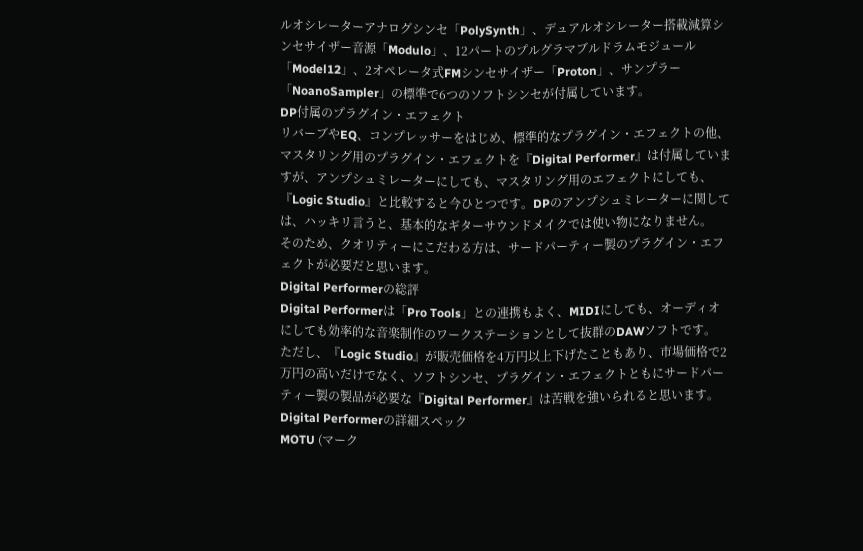ルオシレーターアナログシンセ「PolySynth」、デュアルオシレーター搭載減算シンセサイザー音源「Modulo」、12パートのプルグラマブルドラムモジュール「Model12」、2オペレータ式FMシンセサイザー「Proton」、サンプラー「NoanoSampler」の標準で6つのソフトシンセが付属しています。
DP付属のプラグイン・エフェクト
リバーブやEQ、コンプレッサーをはじめ、標準的なプラグイン・エフェクトの他、マスタリング用のプラグイン・エフェクトを『Digital Performer』は付属していますが、アンプシュミレーターにしても、マスタリング用のエフェクトにしても、『Logic Studio』と比較すると今ひとつです。DPのアンプシュミレーターに関しては、ハッキリ言うと、基本的なギターサウンドメイクでは使い物になりません。
そのため、クオリティーにこだわる方は、サードパーティー製のプラグイン・エフェクトが必要だと思います。
Digital Performerの総評
Digital Performerは「Pro Tools」との連携もよく、MIDIにしても、オーディオにしても効率的な音楽制作のワークステーションとして抜群のDAWソフトです。
ただし、『Logic Studio』が販売価格を4万円以上下げたこともあり、市場価格で2万円の高いだけでなく、ソフトシンセ、プラグイン・エフェクトともにサードパーティー製の製品が必要な『Digital Performer』は苦戦を強いられると思います。
Digital Performerの詳細スペック
MOTU (マーク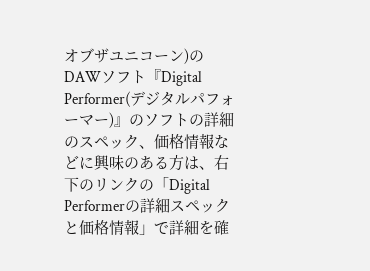オブザユニコーン)のDAWソフト『Digital Performer(デジタルパフォーマー)』のソフトの詳細のスペック、価格情報などに興味のある方は、右下のリンクの「Digital Performerの詳細スペックと価格情報」で詳細を確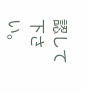認して下さい。